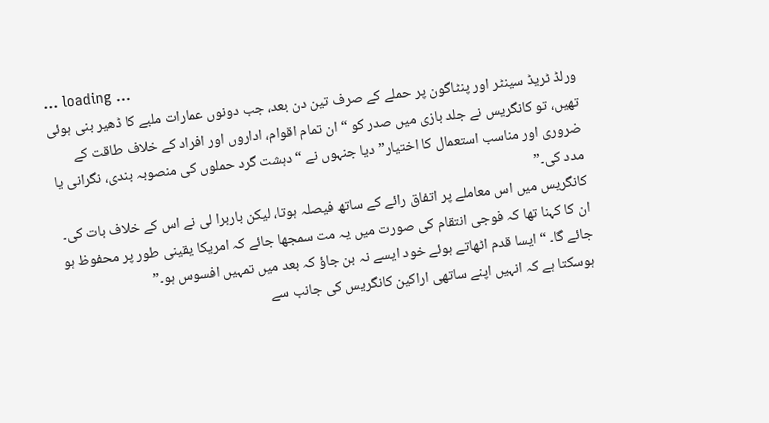... loading ...
ورلڈ ٹریڈ سینٹر اور پنٹاگون پر حملے کے صرف تین دن بعد، جب دونوں عمارات ملبے کا ڈھیر بنی ہوئی تھیں، تو کانگریس نے جلد بازی میں صدر کو “ان تمام اقوام، اداروں اور افراد کے خلاف طاقت کے ضروری اور مناسب استعمال کا اختیار” دیا جنہوں نے “دہشت گرد حملوں کی منصوبہ بندی، نگرانی یا مدد کی۔”
کانگریس میں اس معاملے پر اتفاق رائے کے ساتھ فیصلہ ہوتا، لیکن باربرا لی نے اس کے خلاف بات کی۔ ان کا کہنا تھا کہ فوجی انتقام کی صورت میں یہ مت سمجھا جائے کہ امریکا یقینی طور پر محفوظ ہو جائے گا۔ “ایسا قدم اٹھاتے ہوئے خود ایسے نہ بن جاؤ کہ بعد میں تمہیں افسوس ہو۔”
ہوسکتا ہے کہ انہیں اپنے ساتھی اراکین کانگریس کی جانب سے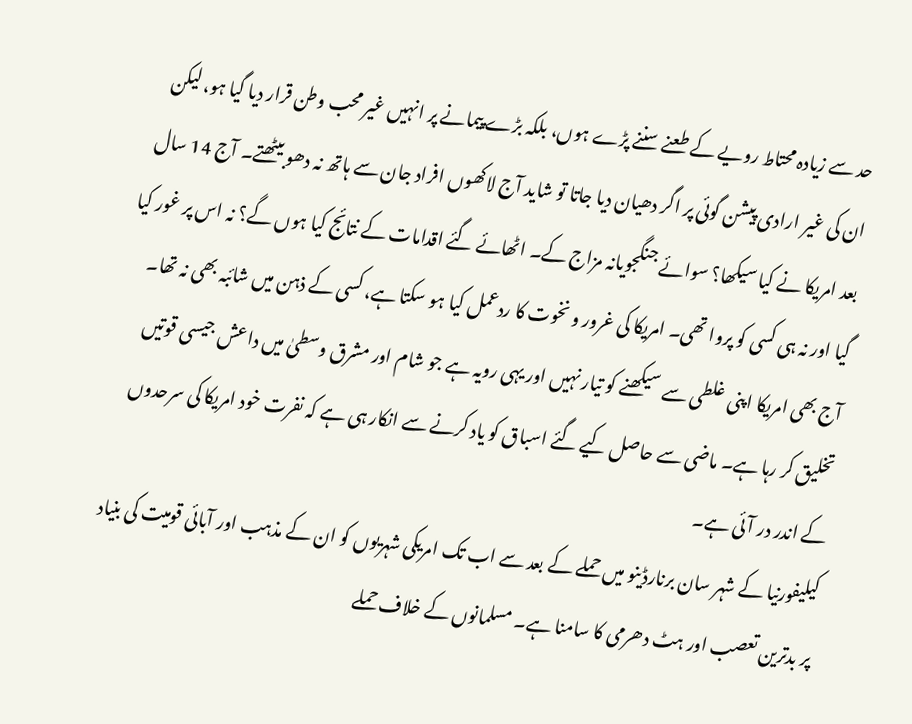حد سے زیادہ محتاط رویے کے طعنے سننے پڑے ہوں، بلکہ بڑے پیمانے پر انہیں غیر محب وطن قرار دیا گیا ہو، لیکن ان کی غیر ارادی پیشن گوئی پر اگر دھیان دیا جاتا تو شاید آج لاکھوں افراد جان سے ہاتھ نہ دھو بیٹھتے۔ آج 14 سال بعد امریکا نے کیا سیکھا؟ سوائے جنگجویانہ مزاج کے۔ اٹھائے گئے اقدامات کے نتائج کیا ہوں گے؟ نہ اس پر غور کیا گیا اور نہ ہی کسی کو پروا تھی۔ امریکا کی غرور و نخوت کا ردعمل کیا ہو سکتا ہے، کسی کے ذہن میں شائبہ بھی نہ تھا۔ آج بھی امریکا اپنی غلطی سے سیکھنے کو تیار نہیں اور یہی رویہ ہے جو شام اور مشرق وسطیٰ میں داعش جیسی قوتیں تخلیق کر رہا ہے۔ ماضی سے حاصل کیے گئے اسباق کو یاد کرنے سے انکار ہی ہے کہ نفرت خود امریکا کی سرحدوں کے اندر در آئی ہے۔
کیلیفورنیا کے شہر سان برنارڈینو میں حملے کے بعد سے اب تک امریکی شہریوں کو ان کے مذہب اور آبائی قومیت کی بنیاد پر بدترین تعصب اور ہٹ دھرمی کا سامنا ہے۔ مسلمانوں کے خلاف حملے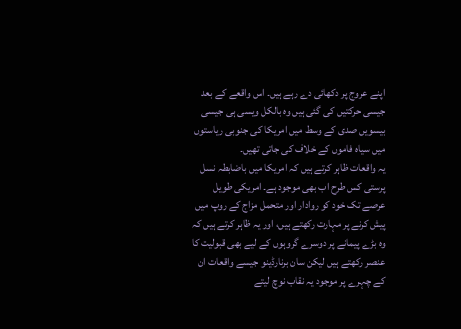اپنے عروج پر دکھائی دے رہے ہیں۔ اس واقعے کے بعد جیسی حرکتیں کی گئی ہیں وہ بالکل ویسی ہی جیسی بیسویں صدی کے وسط میں امریکا کی جنوبی ریاستوں میں سیاہ فاموں کے خلاف کی جاتی تھیں۔
یہ واقعات ظاہر کرتے ہیں کہ امریکا میں باضابطہ نسل پرستی کس طرح اب بھی موجود ہے۔ امریکی طویل عرصے تک خود کو روادار اور متحمل مزاج کے روپ میں پیش کرنے پر مہارت رکھتے ہیں، اور یہ ظاہر کرتے ہیں کہ وہ بڑے پیمانے پر دوسرے گروہوں کے لیے بھی قبولیت کا عنصر رکھتے ہیں لیکن سان برنارڈینو جیسے واقعات ان کے چہرے پر موجود یہ نقاب نوچ لیتے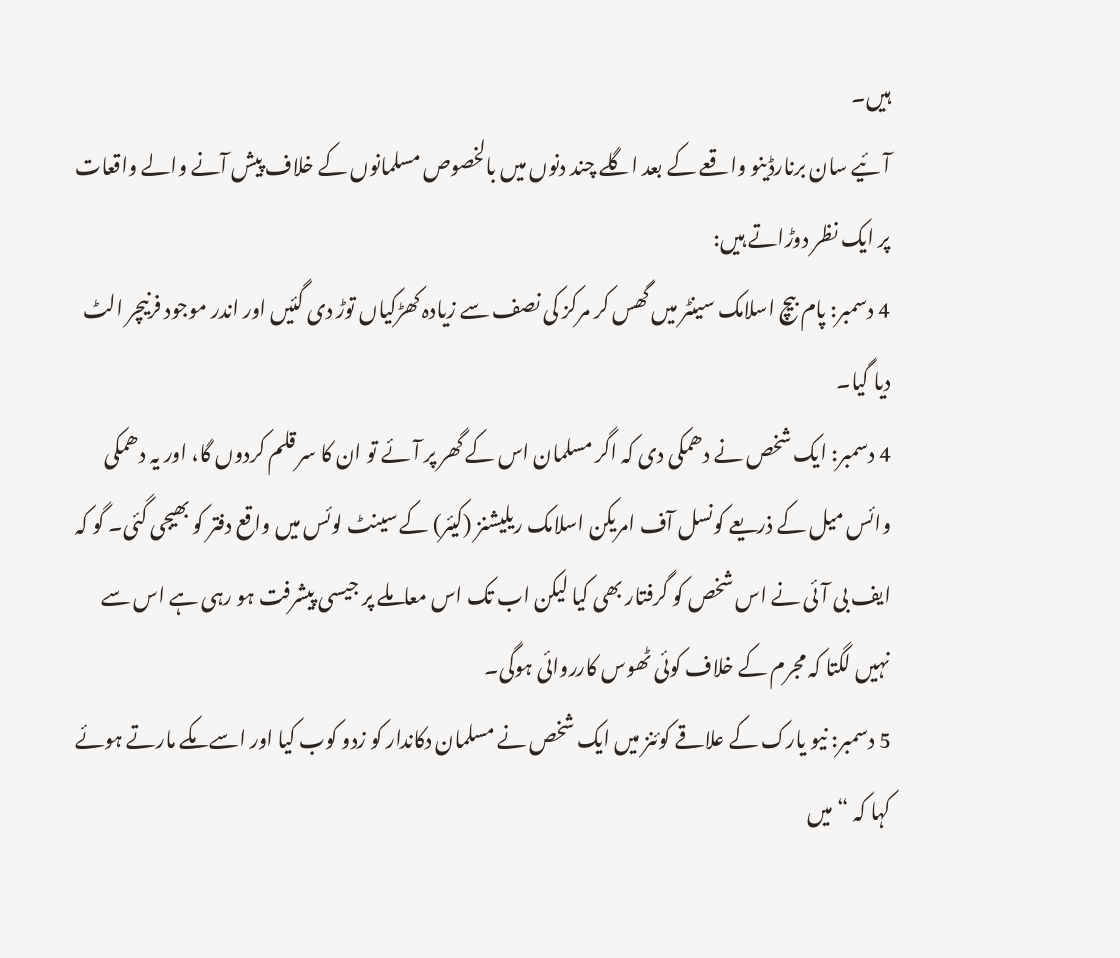ہیں۔
آئیے سان برنارڈینو واقعے کے بعد اگلے چند دنوں میں بالخصوص مسلمانوں کے خلاف پیش آنے والے واقعات پر ایک نظر دوڑاتے ہیں:
4 دسمبر: پام بیچ اسلامک سینٹر میں گھس کر مرکز کی نصف سے زیادہ کھڑکیاں توڑ دی گئیں اور اندر موجود فرنیچر الٹ دیا گیا۔
4 دسمبر: ایک شخص نے دھمکی دی کہ اگر مسلمان اس کے گھر پر آئے تو ان کا سر قلم کردوں گا، اور یہ دھمکی وائس میل کے ذریعے کونسل آف امریکن اسلامک ریلیشنز (کیئر) کے سینٹ لوئس میں واقع دفتر کو بھیجی گئی۔ گو کہ ایف بی آئی نے اس شخص کو گرفتار بھی کیا لیکن اب تک اس معاملے پر جیسی پیشرفت ہو رہی ہے اس سے نہیں لگتا کہ مجرم کے خلاف کوئی ٹھوس کارروائی ہوگی۔
5 دسمبر: نیو یارک کے علاقے کوئنز میں ایک شخص نے مسلمان دکاندار کو زدو کوب کیا اور اسے مکے مارتے ہوئے کہا کہ “میں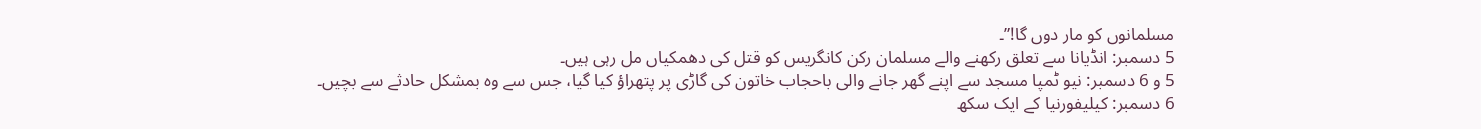مسلمانوں کو مار دوں گا!”۔
5 دسمبر: انڈیانا سے تعلق رکھنے والے مسلمان رکن کانگریس کو قتل کی دھمکیاں مل رہی ہیں۔
5 و 6 دسمبر: نیو ٹمپا مسجد سے اپنے گھر جانے والی باحجاب خاتون کی گاڑی پر پتھراؤ کیا گیا، جس سے وہ بمشکل حادثے سے بچیں۔
6 دسمبر: کیلیفورنیا کے ایک سکھ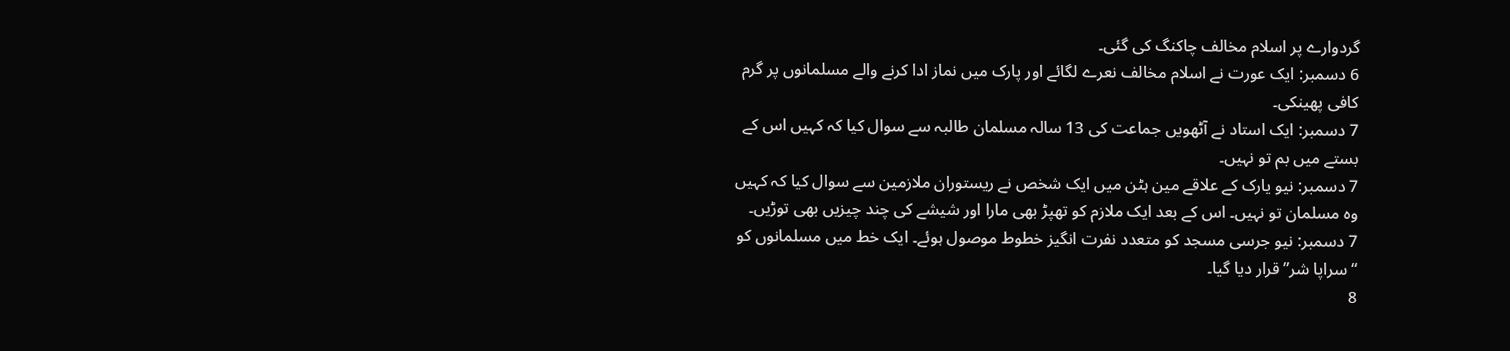گردوارے پر اسلام مخالف چاکنگ کی گئی۔
6 دسمبر: ایک عورت نے اسلام مخالف نعرے لگائے اور پارک میں نماز ادا کرنے والے مسلمانوں پر گرم کافی پھینکی۔
7 دسمبر: ایک استاد نے آٹھویں جماعت کی 13 سالہ مسلمان طالبہ سے سوال کیا کہ کہیں اس کے بستے میں بم تو نہیں۔
7 دسمبر: نیو یارک کے علاقے مین ہٹن میں ایک شخص نے ریستوران ملازمین سے سوال کیا کہ کہیں وہ مسلمان تو نہیں۔ اس کے بعد ایک ملازم کو تھپڑ بھی مارا اور شیشے کی چند چیزیں بھی توڑیں۔
7 دسمبر: نیو جرسی مسجد کو متعدد نفرت انگیز خطوط موصول ہوئے۔ ایک خط میں مسلمانوں کو “سراپا شر” قرار دیا گیا۔
8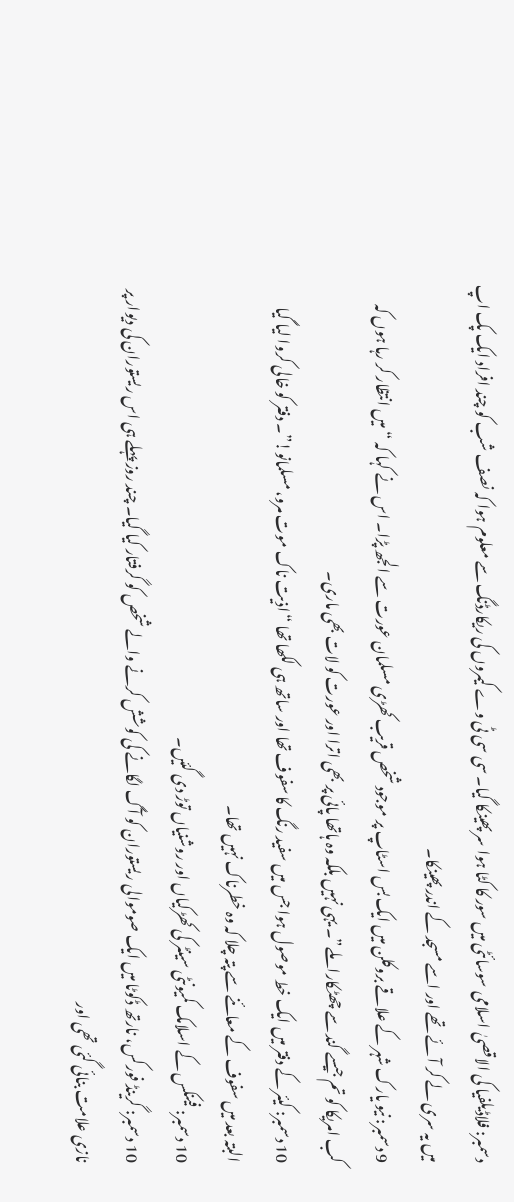دسمبر: فلاڈیلفیا کی الاقصیٰ اسلامی سوسائٹی میں سور کا کٹا ہوا سر پھینکا گیا۔ سی سی ٹی وے کیمروں کی ریکارڈنگ سے معلوم ہوا کہ نصف شب کو چند افراد ایک پک اپ میں یہ سری لے کر آئے تھے اور اسے مسجد کے اندر پھینکا۔
9 دسمبر: نیو یارک شہر کے علاقے بروکلن میں ایک بس اسٹاپ پر موجود شخص قریب کھڑی مسلمان عورت سے الجھ پڑا۔ اس نے کہا کہ “میں انتظار کر رہا ہوں کہ کب امریکا کو تم جیسے گند سے چھٹکارا ملے”۔ یہی نہیں بلکہ وہ ہاتھا پائی پر بھی اترا اور عورت کو لات بھی ماری۔
10 دسمبر: کیئر کے دفتر میں ایک خط موصول ہوا جس میں سفید رنگ کا سفوف تھا اور ساتھ ہی لکھا تھا “اذیت ناک موت مرو، مسلمانو!”۔ دفتر کو خالی کروا لیا گیا البتہ بعد میں سفوف کے معائنے سے پتہ چلا کہ وہ خطرناک نہیں تھا۔
10 دسمبر: فینکس کے اسلامک کمیونٹی سینٹر کی کھڑکیاں اور روشنیاں توڑ دی گئیں۔
10 دسمبر: گرینڈ فورکس، نارتھ ڈکوٹا میں ایک صوموالی ریستوران کو آگ لگانے کی کوشش کرنے والے شخص کو گرفتار کیا گیا۔ چند روز پہلے ہی اس ریستوران کی دیوار پر نازی علامت بنائی گئی تھی اور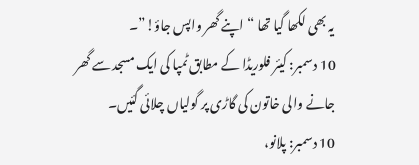یہ بھی لکھا گیا تھا “اپنے گھر واپس جاؤ!”۔
10 دسمبر: کیئر فلوریڈا کے مطابق ٹمپا کی ایک مسجد سے گھر جانے والی خاتون کی گاڑی پر گولیاں چلائی گئیں۔
10 دسمبر: پلانو،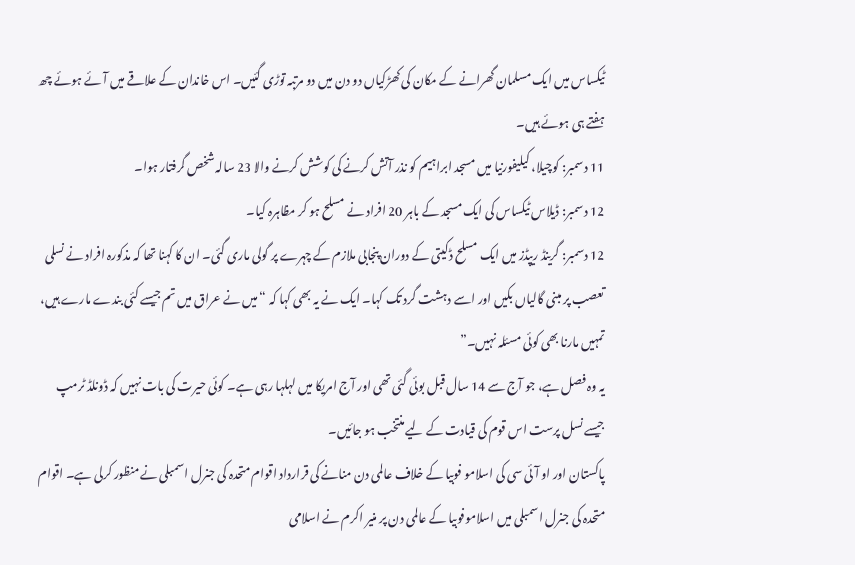ٹیکساس میں ایک مسلمان گھرانے کے مکان کی کھڑکیاں دو دن میں دو مرتبہ توڑی گئیں۔ اس خاندان کے علاقے میں آئے ہوئے چھ ہفتے ہی ہوئے ہیں۔
11 دسمبر: کوچیلا، کیلیفورنیا میں مسجد ابراہیم کو نذر آتش کرنے کی کوشش کرنے والا 23 سالہ شخص گرفتار ہوا۔
12 دسمبر: ڈیلاس ٹیکساس کی ایک مسجد کے باہر 20 افراد نے مسلح ہو کر مظاہرہ کیا۔
12 دسمبر: گرینڈ ریپڈز میں ایک مسلح ڈکیتی کے دوران پنجابی ملازم کے چہرے پر گولی ماری گئی۔ ان کا کہنا تھا کہ مذکورہ افراد نے نسلی تعصب پر مبنی گالیاں بکیں اور اسے دہشت گرد تک کہا۔ ایک نے یہ بھی کہا کہ “میں نے عراق میں تم جیسے کئی بندے مارے ہیں، تمہیں مارنا بھی کوئی مسئلہ نہیں۔”
یہ وہ فصل ہے، جو آج سے 14 سال قبل بوئی گئی تھی اور آج امریکا میں لہلہا رہی ہے۔ کوئی حیرت کی بات نہیں کہ ڈونلڈ ٹرمپ جیسے نسل پرست اس قوم کی قیادت کے لیے منتخب ہو جائیں۔
پاکستان اور او آئی سی کی اسلامو فوبیا کے خلاف عالمی دن منانے کی قرارداد اقوام متحدہ کی جنرل اسمبلی نے منظور کرلی ہے۔ اقوام متحدہ کی جنرل اسمبلی میں اسلاموفوبیا کے عالمی دن پر منیر اکرم نے اسلامی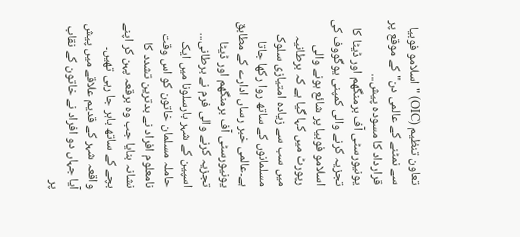تعاون تنظیم (OIC) "اسلامو فوبیا سے نمٹنے کے عالمی دن" کے موقع پر قرارداد کا مسودہ پیش...
یونیورسٹی آف برمنگھم اور ڈیٹا کا تجزیہ کرنے والی کمپنی یوگووف کی اسلامو فوبیا پر شائع ہونے والی رپورٹ میں کہا گیا ہے کہ برطانیہ میں سب سے زیادہ امتیازی سلوک مسلمانوں کے ساتھ روا رکھا جاتا ہے۔عالمی خبر رساں ادارے کے مطابق یونیورسٹی آف برمنگھم اور ڈیٹا تجزیہ کرنے والی فرم نے برطانی...
اسپین کے شہر بارسلونا میں ایک حاملہ مسلمان خاتون کو اس وقت نامعلوم افراد نے بدترین تشدد کا نشانہ بنایا جب وہ برقعہ پہن کر اپنے بچے کے ساتھ باہر جا رہی تھیں۔ واقعہ شہر کے قدیم علاقے میں پیش آیا جہاں دو افراد نے خاتون کے نقاب پر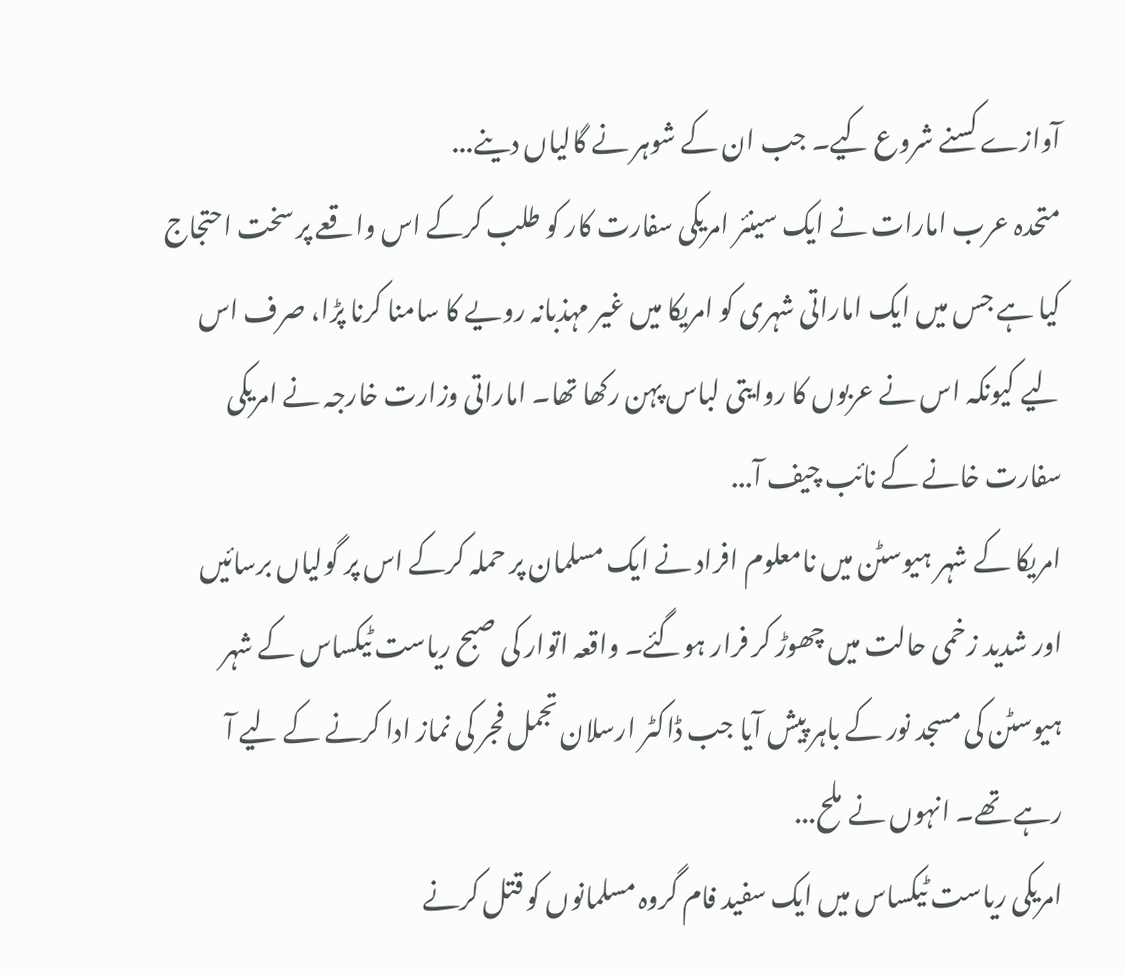آوازے کسنے شروع کیے۔ جب ان کے شوہر نے گالیاں دینے...
متحدہ عرب امارات نے ایک سینئر امریکی سفارت کار کو طلب کرکے اس واقعے پر سخت احتجاج کیا ہے جس میں ایک اماراتی شہری کو امریکا میں غیر مہذبانہ رویے کا سامنا کرنا پڑا، صرف اس لیے کیونکہ اس نے عربوں کا روایتی لباس پہن رکھا تھا۔ اماراتی وزارت خارجہ نے امریکی سفارت خانے کے نائب چیف آ...
امریکا کے شہر ہیوسٹن میں نامعلوم افراد نے ایک مسلمان پر حملہ کرکے اس پر گولیاں برسائیں اور شدید زخمی حالت میں چھوڑ کر فرار ہوگئے۔ واقعہ اتوار کی صبح ریاست ٹیکساس کے شہر ہیوسٹن کی مسجد نور کے باہر پیش آیا جب ڈاکٹر ارسلان تجمل فجر کی نماز ادا کرنے کے لیے آ رہے تھے۔ انہوں نے ملح...
امریکی ریاست ٹیکساس میں ایک سفید فام گروہ مسلمانوں کو قتل کرنے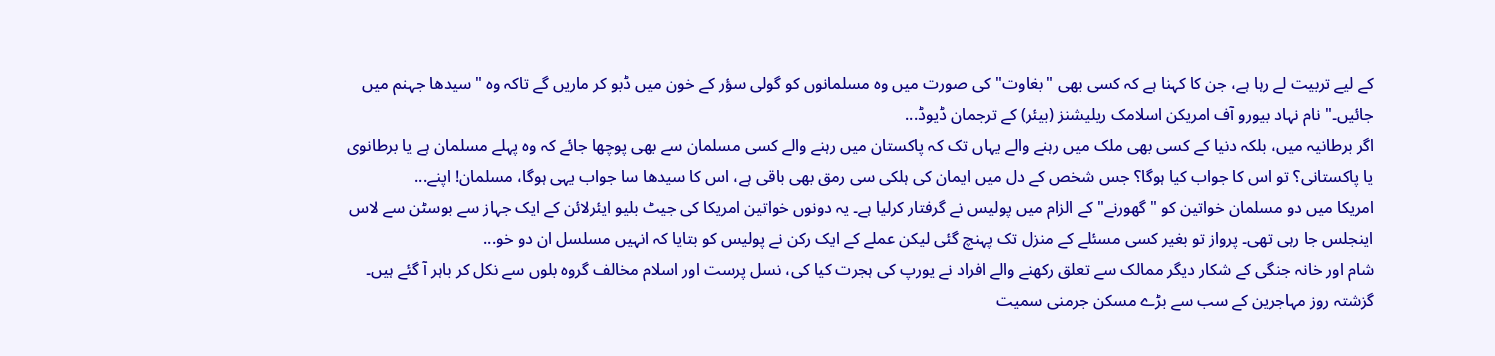کے لیے تربیت لے رہا ہے، جن کا کہنا ہے کہ کسی بھی "بغاوت" کی صورت میں وہ مسلمانوں کو گولی سؤر کے خون میں ڈبو کر ماریں گے تاکہ وہ "سیدھا جہنم میں جائیں۔" نام نہاد بیورو آف امریکن اسلامک ریلیشنز (بیئر) کے ترجمان ڈیوڈ...
اگر برطانیہ میں، بلکہ دنیا کے کسی بھی ملک میں رہنے والے یہاں تک کہ پاکستان میں رہنے والے کسی مسلمان سے بھی پوچھا جائے کہ وہ پہلے مسلمان ہے یا برطانوی یا پاکستانی؟ تو اس کا جواب کیا ہوگا؟ جس شخص کے دل میں ایمان کی ہلکی سی رمق بھی باقی ہے، اس کا سیدھا سا جواب یہی ہوگا، مسلمان! اپنے...
امریکا میں دو مسلمان خواتین کو "گھورنے" کے الزام میں پولیس نے گرفتار کرلیا ہے۔ یہ دونوں خواتین امریکا کی جیٹ بلیو ایئرلائن کے ایک جہاز سے بوسٹن سے لاس اینجلس جا رہی تھی۔ پرواز تو بغیر کسی مسئلے کے منزل تک پہنچ گئی لیکن عملے کے ایک رکن نے پولیس کو بتایا کہ انہیں مسلسل ان دو خو...
شام اور خانہ جنگی کے شکار دیگر ممالک سے تعلق رکھنے والے افراد نے یورپ کی ہجرت کیا کی، نسل پرست اور اسلام مخالف گروہ بلوں سے نکل کر باہر آ گئے ہیں۔ گزشتہ روز مہاجرین کے سب سے بڑے مسکن جرمنی سمیت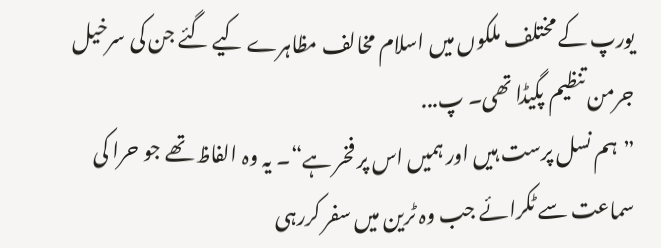یورپ کے مختلف ملکوں میں اسلام مخالف مظاہرے کیے گئے جن کی سرخیل جرمن تنظیم پگیڈا تھی۔ پ...
”ہم نسل پرست ہیں اور ہمیں اس پر فخر ہے“۔ یہ وہ الفاظ تھے جو حرا کی سماعت سے ٹکرائے جب وہ ٹرین میں سفر کررہی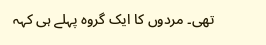تھی۔ مردوں کا ایک گروہ پہلے ہی کہہ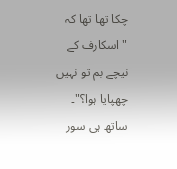چکا تھا تھا کہ "اسکارف کے نیچے بم تو نہیں چھپایا ہوا؟"۔ ساتھ ہی سور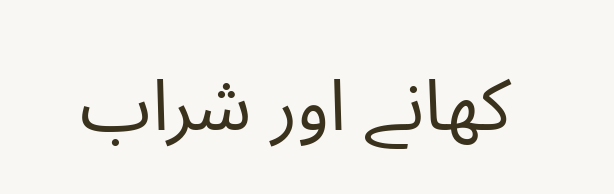کھانے اور شراب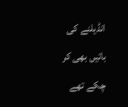انڈيلنے کی باتیں بھی کر چکے تھے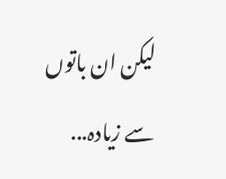لیکن ان باتوں سے زیادہ...